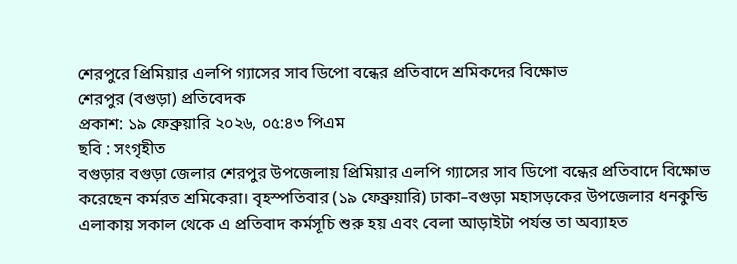শেরপুরে প্রিমিয়ার এলপি গ্যাসের সাব ডিপো বন্ধের প্রতিবাদে শ্রমিকদের বিক্ষোভ
শেরপুর (বগুড়া) প্রতিবেদক
প্রকাশ: ১৯ ফেব্রুয়ারি ২০২৬, ০৫:৪৩ পিএম
ছবি : সংগৃহীত
বগুড়ার বগুড়া জেলার শেরপুর উপজেলায় প্রিমিয়ার এলপি গ্যাসের সাব ডিপো বন্ধের প্রতিবাদে বিক্ষোভ করেছেন কর্মরত শ্রমিকেরা। বৃহস্পতিবার (১৯ ফেব্রুয়ারি) ঢাকা–বগুড়া মহাসড়কের উপজেলার ধনকুন্ডি এলাকায় সকাল থেকে এ প্রতিবাদ কর্মসূচি শুরু হয় এবং বেলা আড়াইটা পর্যন্ত তা অব্যাহত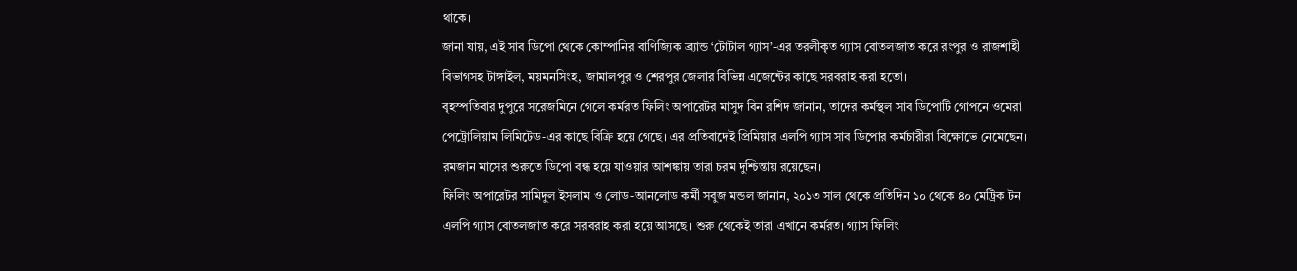থাকে।
জানা যায়, এই সাব ডিপো থেকে কোম্পানির বাণিজ্যিক ব্র্যান্ড ‘টোটাল গ্যাস’-এর তরলীকৃত গ্যাস বোতলজাত করে রংপুর ও রাজশাহী বিভাগসহ টাঙ্গাইল, ময়মনসিংহ, জামালপুর ও শেরপুর জেলার বিভিন্ন এজেন্টের কাছে সরবরাহ করা হতো।
বৃহস্পতিবার দুপুরে সরেজমিনে গেলে কর্মরত ফিলিং অপারেটর মাসুদ বিন রশিদ জানান, তাদের কর্মস্থল সাব ডিপোটি গোপনে ওমেরা পেট্রোলিয়াম লিমিটেড-এর কাছে বিক্রি হয়ে গেছে। এর প্রতিবাদেই প্রিমিয়ার এলপি গ্যাস সাব ডিপোর কর্মচারীরা বিক্ষোভে নেমেছেন। রমজান মাসের শুরুতে ডিপো বন্ধ হয়ে যাওয়ার আশঙ্কায় তারা চরম দুশ্চিন্তায় রয়েছেন।
ফিলিং অপারেটর সামিদুল ইসলাম ও লোড-আনলোড কর্মী সবুজ মন্ডল জানান, ২০১৩ সাল থেকে প্রতিদিন ১০ থেকে ৪০ মেট্রিক টন এলপি গ্যাস বোতলজাত করে সরবরাহ করা হয়ে আসছে। শুরু থেকেই তারা এখানে কর্মরত। গ্যাস ফিলিং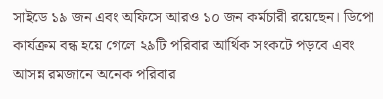সাইডে ১৯ জন এবং অফিসে আরও ১০ জন কর্মচারী রয়েছেন। ডিপো কার্যক্রম বন্ধ হয়ে গেলে ২৯টি পরিবার আর্থিক সংকটে পড়বে এবং আসন্ন রমজানে অনেক পরিবার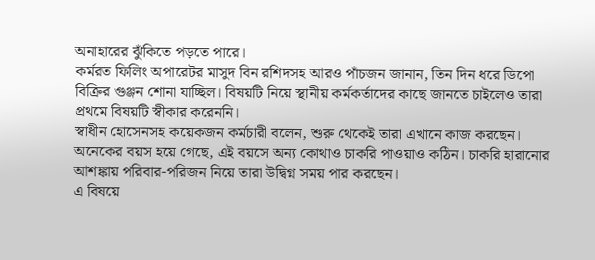অনাহারের ঝুঁকিতে পড়তে পারে।
কর্মরত ফিলিং অপারেটর মাসুদ বিন রশিদসহ আরও পাঁচজন জানান, তিন দিন ধরে ডিপো বিক্রির গুঞ্জন শোনা যাচ্ছিল। বিষয়টি নিয়ে স্থানীয় কর্মকর্তাদের কাছে জানতে চাইলেও তারা প্রথমে বিষয়টি স্বীকার করেননি।
স্বাধীন হোসেনসহ কয়েকজন কর্মচারী বলেন, শুরু থেকেই তারা এখানে কাজ করছেন। অনেকের বয়স হয়ে গেছে, এই বয়সে অন্য কোথাও চাকরি পাওয়াও কঠিন। চাকরি হারানোর আশঙ্কায় পরিবার-পরিজন নিয়ে তারা উদ্বিগ্ন সময় পার করছেন।
এ বিষয়ে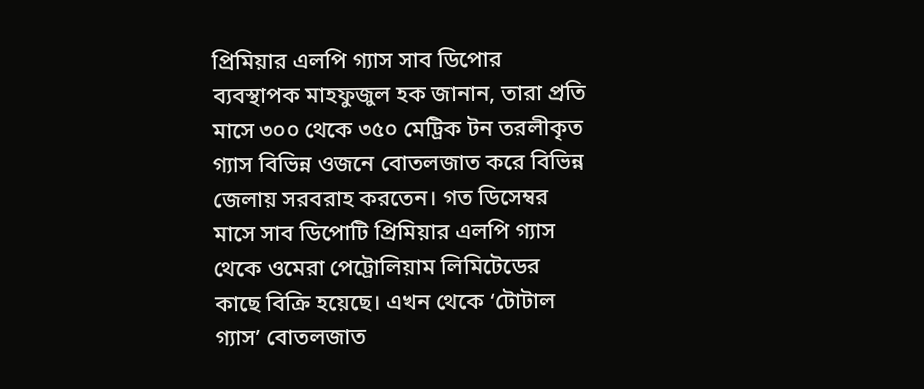প্রিমিয়ার এলপি গ্যাস সাব ডিপোর ব্যবস্থাপক মাহফুজুল হক জানান, তারা প্রতি মাসে ৩০০ থেকে ৩৫০ মেট্রিক টন তরলীকৃত গ্যাস বিভিন্ন ওজনে বোতলজাত করে বিভিন্ন জেলায় সরবরাহ করতেন। গত ডিসেম্বর মাসে সাব ডিপোটি প্রিমিয়ার এলপি গ্যাস থেকে ওমেরা পেট্রোলিয়াম লিমিটেডের কাছে বিক্রি হয়েছে। এখন থেকে ‘টোটাল গ্যাস’ বোতলজাত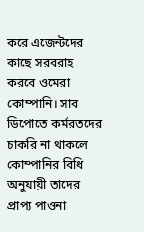করে এজেন্টদের কাছে সরবরাহ করবে ওমেরা কোম্পানি। সাব ডিপোতে কর্মরতদের চাকরি না থাকলে কোম্পানির বিধি অনুযায়ী তাদের প্রাপ্য পাওনা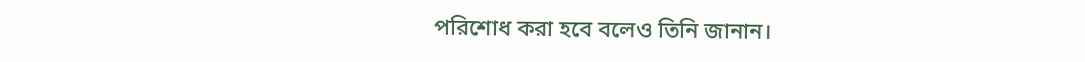পরিশোধ করা হবে বলেও তিনি জানান।